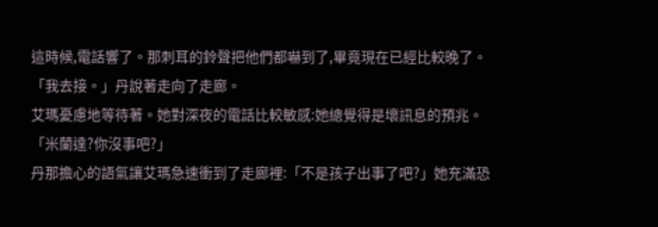這時候,電話響了。那刺耳的鈴聲把他們都嚇到了,畢竟現在已經比較晚了。
「我去接。」丹說著走向了走廊。
艾瑪憂慮地等待著。她對深夜的電話比較敏感:她總覺得是壞訊息的預兆。
「米蘭達?你沒事吧?」
丹那擔心的語氣讓艾瑪急速衝到了走廊裡:「不是孩子出事了吧?」她充滿恐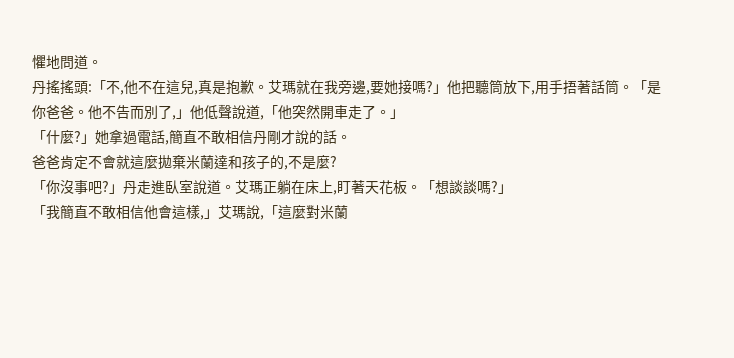懼地問道。
丹搖搖頭:「不,他不在這兒,真是抱歉。艾瑪就在我旁邊,要她接嗎?」他把聽筒放下,用手捂著話筒。「是你爸爸。他不告而別了,」他低聲說道,「他突然開車走了。」
「什麼?」她拿過電話,簡直不敢相信丹剛才說的話。
爸爸肯定不會就這麼拋棄米蘭達和孩子的,不是麼?
「你沒事吧?」丹走進臥室說道。艾瑪正躺在床上,盯著天花板。「想談談嗎?」
「我簡直不敢相信他會這樣,」艾瑪說,「這麼對米蘭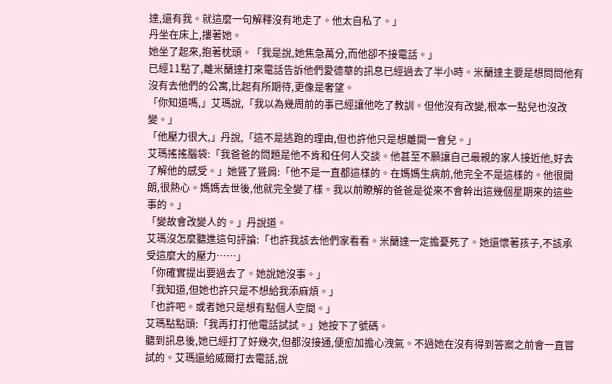達,還有我。就這麼一句解釋沒有地走了。他太自私了。」
丹坐在床上,摟著她。
她坐了起來,抱著枕頭。「我是說,她焦急萬分,而他卻不接電話。」
已經11點了,離米蘭達打來電話告訴他們愛德華的訊息已經過去了半小時。米蘭達主要是想問問他有沒有去他們的公寓,比起有所期待,更像是奢望。
「你知道嗎,」艾瑪說,「我以為幾周前的事已經讓他吃了教訓。但他沒有改變,根本一點兒也沒改變。」
「他壓力很大,」丹說,「這不是逃跑的理由,但也許他只是想離開一會兒。」
艾瑪搖搖腦袋:「我爸爸的問題是他不肯和任何人交談。他甚至不願讓自己最親的家人接近他,好去了解他的感受。」她聳了聳肩:「他不是一直都這樣的。在媽媽生病前,他完全不是這樣的。他很開朗,很熱心。媽媽去世後,他就完全變了樣。我以前瞭解的爸爸是從來不會幹出這幾個星期來的這些事的。」
「變故會改變人的。」丹說道。
艾瑪沒怎麼聽進這句評論:「也許我該去他們家看看。米蘭達一定擔憂死了。她還懷著孩子,不該承受這麼大的壓力……」
「你確實提出要過去了。她說她沒事。」
「我知道,但她也許只是不想給我添麻煩。」
「也許吧。或者她只是想有點個人空間。」
艾瑪點點頭:「我再打打他電話試試。」她按下了號碼。
聽到訊息後,她已經打了好幾次,但都沒接通,便愈加擔心洩氣。不過她在沒有得到答案之前會一直嘗試的。艾瑪還給威爾打去電話,說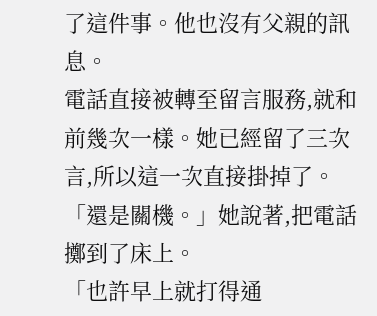了這件事。他也沒有父親的訊息。
電話直接被轉至留言服務,就和前幾次一樣。她已經留了三次言,所以這一次直接掛掉了。「還是關機。」她說著,把電話擲到了床上。
「也許早上就打得通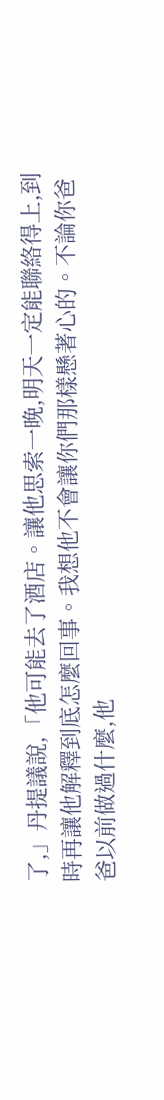了,」丹提議說,「他可能去了酒店。讓他思索一晚,明天一定能聯絡得上,到時再讓他解釋到底怎麼回事。我想他不會讓你們那樣懸著心的。不論你爸爸以前做過什麼,他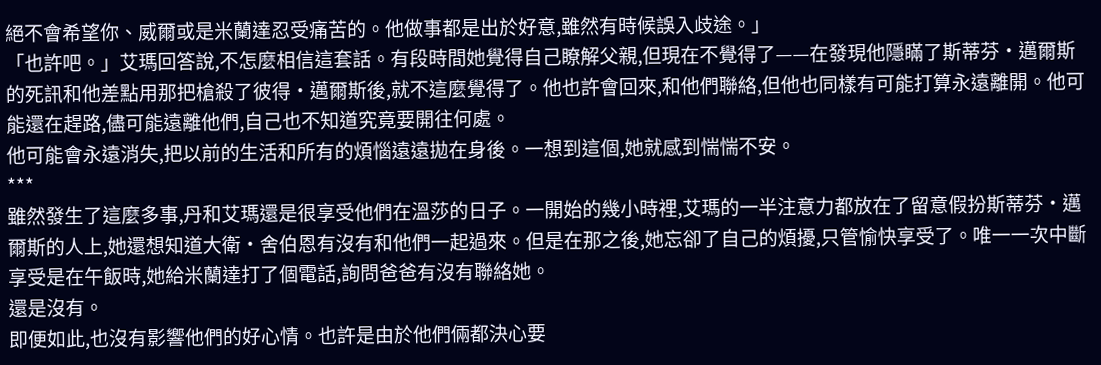絕不會希望你、威爾或是米蘭達忍受痛苦的。他做事都是出於好意,雖然有時候誤入歧途。」
「也許吧。」艾瑪回答說,不怎麼相信這套話。有段時間她覺得自己瞭解父親,但現在不覺得了——在發現他隱瞞了斯蒂芬·邁爾斯的死訊和他差點用那把槍殺了彼得·邁爾斯後,就不這麼覺得了。他也許會回來,和他們聯絡,但他也同樣有可能打算永遠離開。他可能還在趕路,儘可能遠離他們,自己也不知道究竟要開往何處。
他可能會永遠消失,把以前的生活和所有的煩惱遠遠拋在身後。一想到這個,她就感到惴惴不安。
***
雖然發生了這麼多事,丹和艾瑪還是很享受他們在溫莎的日子。一開始的幾小時裡,艾瑪的一半注意力都放在了留意假扮斯蒂芬·邁爾斯的人上,她還想知道大衛·舍伯恩有沒有和他們一起過來。但是在那之後,她忘卻了自己的煩擾,只管愉快享受了。唯一一次中斷享受是在午飯時,她給米蘭達打了個電話,詢問爸爸有沒有聯絡她。
還是沒有。
即便如此,也沒有影響他們的好心情。也許是由於他們倆都決心要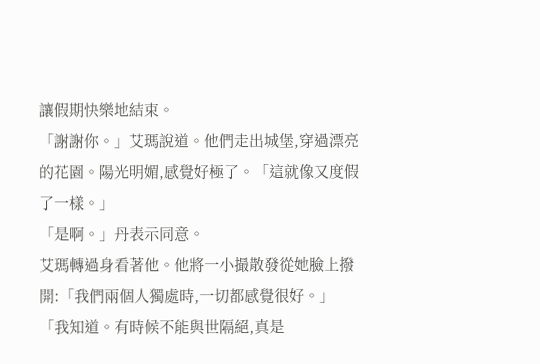讓假期快樂地結束。
「謝謝你。」艾瑪說道。他們走出城堡,穿過漂亮的花園。陽光明媚,感覺好極了。「這就像又度假了一樣。」
「是啊。」丹表示同意。
艾瑪轉過身看著他。他將一小撮散發從她臉上撥開:「我們兩個人獨處時,一切都感覺很好。」
「我知道。有時候不能與世隔絕,真是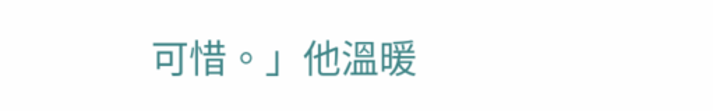可惜。」他溫暖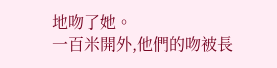地吻了她。
一百米開外,他們的吻被長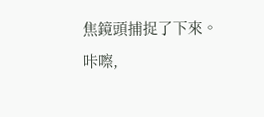焦鏡頭捕捉了下來。
咔嚓,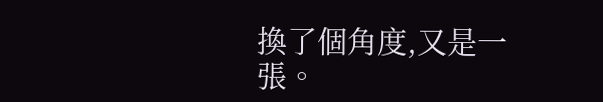換了個角度,又是一張。